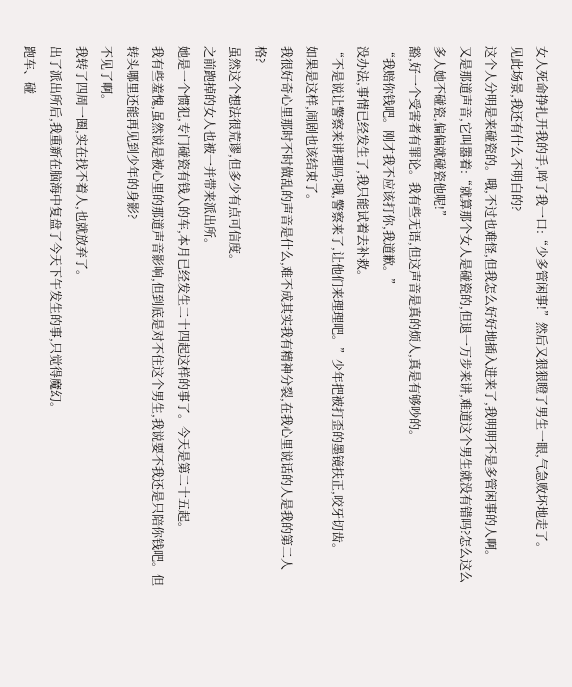女人死命挣扎开我的手,啐了我一口:“少多管闲事!”然后又狠狠瞪了男生一眼,气急败坏地走了。
见此场景,我还有什么不明白的?
这个人分明是来碰瓷的。哦,不过也难怪,但我怎么好好地插入进来了,我明明不是多管闲事的人啊。
又是那道声音,它叫嚣着:“就算那个女人是碰瓷的,但退一万步来讲,难道这个男生就没有错吗?怎么这么多人她不碰瓷,偏偏就碰瓷他呢!”
豁,好一个受害者有罪论。我有些无语,但这声音是真的烦人,真是有够吵的。
“我赔你钱吧。刚才我不应该打你,我道歉。”
没办法,事情已经发生了,我只能试着去补救。
“不是说让警察来讲理吗?哦,警察来了,让他们来理理吧。”少年把被打歪的墨镜扶正,咬牙切齿。
如果是这样,闹剧也该结束了。
我很好奇心里那时不时做乱的声音是什么,难不成其实我有精神分裂,在我心里说话的人是我的第二人格?
虽然这个想法很荒谬,但多少有点可信度。
之前跑掉的女人也被一并带来派出所。
她是一个惯犯,专门碰瓷有钱人的车,本月已经发生二十四起这样的事了。今天是第二十五起。
我有些羞愧,虽然说是被心里的那道声音影响,但到底是对不住这个男生,我说要不我还是只陪你钱吧。但转头哪里还能再见到少年的身影?
不见了啊。
我转了四周一圈,实在找不着人,也就放弃了。
出了派出所后,我重新在脑海中复盘了今天下午发生的事,只觉得魔幻。
跑车、碰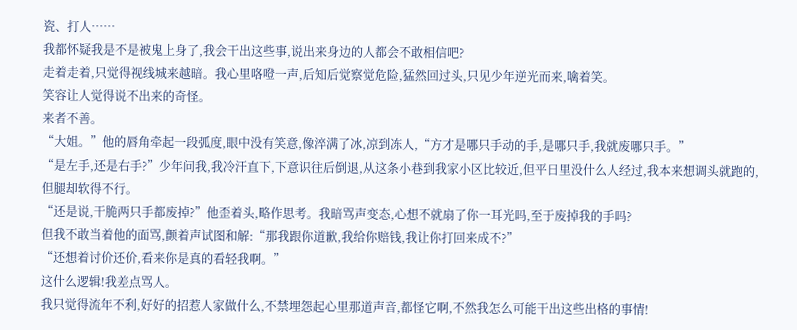瓷、打人……
我都怀疑我是不是被鬼上身了,我会干出这些事,说出来身边的人都会不敢相信吧?
走着走着,只觉得视线城来越暗。我心里咯噔一声,后知后觉察觉危险,猛然回过头,只见少年逆光而来,噙着笑。
笑容让人觉得说不出来的奇怪。
来者不善。
“大姐。”他的唇角牵起一段弧度,眼中没有笑意,像淬满了冰,凉到冻人,“方才是哪只手动的手,是哪只手,我就废哪只手。”
“是左手,还是右手?”少年问我,我冷汗直下,下意识往后倒退,从这条小巷到我家小区比较近,但平日里没什么人经过,我本来想调头就跑的,但腿却软得不行。
“还是说,干脆两只手都废掉?”他歪着头,略作思考。我暗骂声变态,心想不就扇了你一耳光吗,至于废掉我的手吗?
但我不敢当着他的面骂,颤着声试图和解:“那我跟你道歉,我给你赔钱,我让你打回来成不?”
“还想着讨价还价,看来你是真的看轻我啊。”
这什么逻辑!我差点骂人。
我只觉得流年不利,好好的招惹人家做什么,不禁埋怨起心里那道声音,都怪它啊,不然我怎么可能干出这些出格的事情!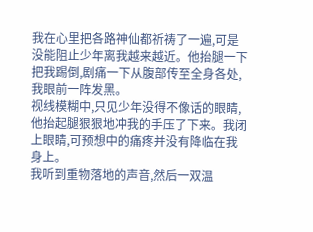我在心里把各路神仙都祈祷了一遍,可是没能阻止少年离我越来越近。他抬腿一下把我踢倒,剧痛一下从腹部传至全身各处,我眼前一阵发黑。
视线模糊中,只见少年没得不像话的眼睛,他抬起腿狠狠地冲我的手压了下来。我闭上眼睛,可预想中的痛疼并没有降临在我身上。
我听到重物落地的声音,然后一双温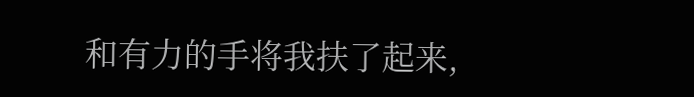和有力的手将我扶了起来,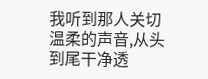我听到那人关切温柔的声音,从头到尾干净透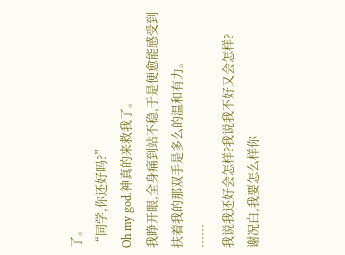了。
“同学,你还好吗?”
Oh my god.神真的来救我了。
我睁开眼,全身痛到站不稳,于是便愈能感受到扶着我的那双手是多么的温和有力。
……
我说我还好会怎样?我说我不好又会怎样?
谢况白,我要怎么样你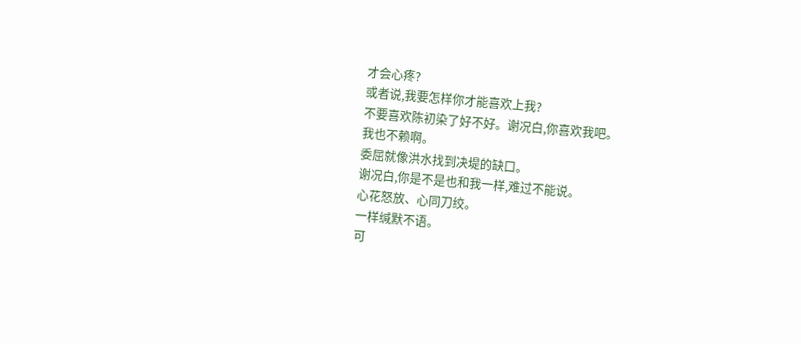才会心疼?
或者说,我要怎样你才能喜欢上我?
不要喜欢陈初染了好不好。谢况白,你喜欢我吧。
我也不赖啊。
委屈就像洪水找到决堤的缺口。
谢况白,你是不是也和我一样,难过不能说。
心花怒放、心同刀绞。
一样缄默不语。
可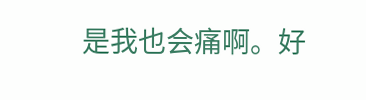是我也会痛啊。好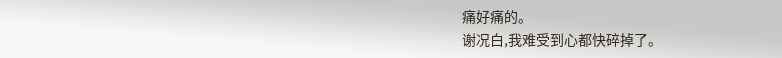痛好痛的。
谢况白,我难受到心都快碎掉了。